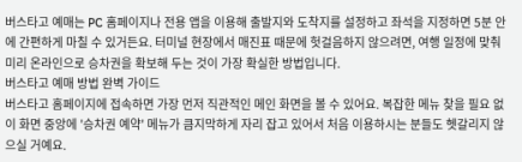버스타고 예매는 PC 홈페이지나 전용 앱을 이용해 출발지와 도착지를 설정하고 좌석을 지정하면 5분 안에 간편하게 마칠 수 있거든요. 터미널 현장에서 매진표 때문에 헛걸음하지 않으려면, 여행 일정에 맞춰 미리 온라인으로 승차권을 확보해 두는 것이 가장 확실한 방법입니다.
버스타고 예매 방법 완벽 가이드
버스타고 홈페이지에 접속하면 가장 먼저 직관적인 메인 화면을 볼 수 있어요. 복잡한 메뉴 찾을 필요 없이 화면 중앙에 '승차권 예약' 메뉴가 큼지막하게 자리 잡고 있어서 처음 이용하시는 분들도 헷갈리지 않으실 거예요.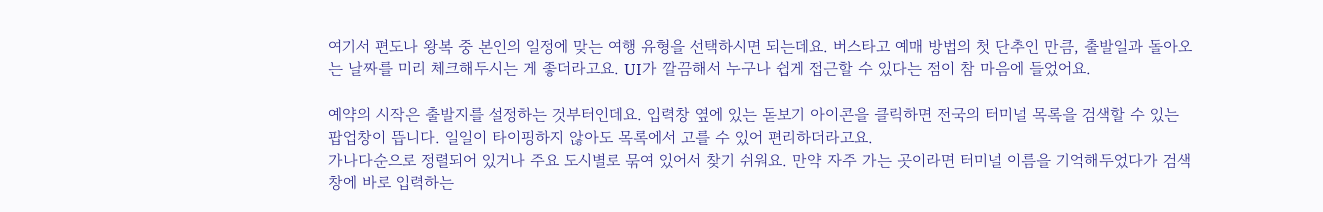여기서 편도나 왕복 중 본인의 일정에 맞는 여행 유형을 선택하시면 되는데요. 버스타고 예매 방법의 첫 단추인 만큼, 출발일과 돌아오는 날짜를 미리 체크해두시는 게 좋더라고요. UI가 깔끔해서 누구나 쉽게 접근할 수 있다는 점이 참 마음에 들었어요.

예약의 시작은 출발지를 설정하는 것부터인데요. 입력창 옆에 있는 돋보기 아이콘을 클릭하면 전국의 터미널 목록을 검색할 수 있는 팝업창이 뜹니다. 일일이 타이핑하지 않아도 목록에서 고를 수 있어 편리하더라고요.
가나다순으로 정렬되어 있거나 주요 도시별로 묶여 있어서 찾기 쉬워요. 만약 자주 가는 곳이라면 터미널 이름을 기억해두었다가 검색창에 바로 입력하는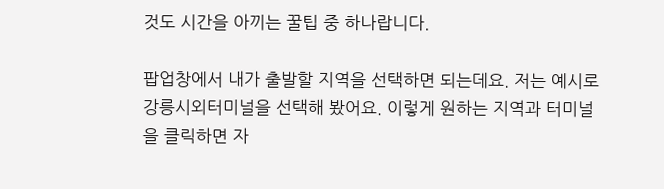것도 시간을 아끼는 꿀팁 중 하나랍니다.

팝업창에서 내가 출발할 지역을 선택하면 되는데요. 저는 예시로 강릉시외터미널을 선택해 봤어요. 이렇게 원하는 지역과 터미널을 클릭하면 자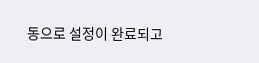동으로 설정이 완료되고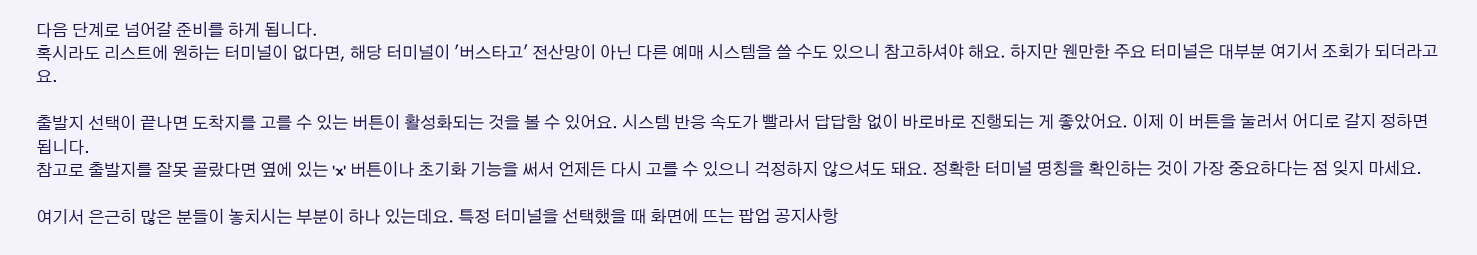다음 단계로 넘어갈 준비를 하게 됩니다.
혹시라도 리스트에 원하는 터미널이 없다면, 해당 터미널이 '버스타고' 전산망이 아닌 다른 예매 시스템을 쓸 수도 있으니 참고하셔야 해요. 하지만 웬만한 주요 터미널은 대부분 여기서 조회가 되더라고요.

출발지 선택이 끝나면 도착지를 고를 수 있는 버튼이 활성화되는 것을 볼 수 있어요. 시스템 반응 속도가 빨라서 답답함 없이 바로바로 진행되는 게 좋았어요. 이제 이 버튼을 눌러서 어디로 갈지 정하면 됩니다.
참고로 출발지를 잘못 골랐다면 옆에 있는 'x' 버튼이나 초기화 기능을 써서 언제든 다시 고를 수 있으니 걱정하지 않으셔도 돼요. 정확한 터미널 명칭을 확인하는 것이 가장 중요하다는 점 잊지 마세요.

여기서 은근히 많은 분들이 놓치시는 부분이 하나 있는데요. 특정 터미널을 선택했을 때 화면에 뜨는 팝업 공지사항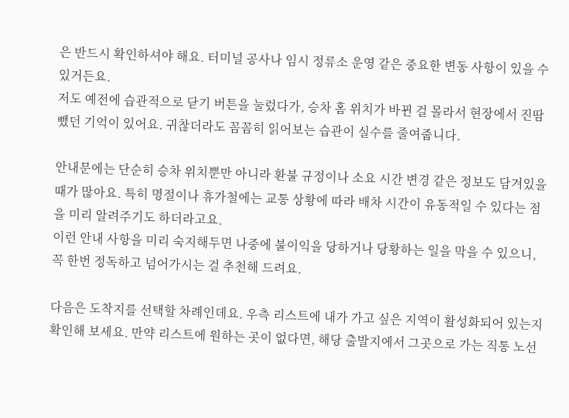은 반드시 확인하셔야 해요. 터미널 공사나 임시 정류소 운영 같은 중요한 변동 사항이 있을 수 있거든요.
저도 예전에 습관적으로 닫기 버튼을 눌렀다가, 승차 홈 위치가 바뀐 걸 몰라서 현장에서 진땀 뺐던 기억이 있어요. 귀찮더라도 꼼꼼히 읽어보는 습관이 실수를 줄여줍니다.

안내문에는 단순히 승차 위치뿐만 아니라 환불 규정이나 소요 시간 변경 같은 정보도 담겨있을 때가 많아요. 특히 명절이나 휴가철에는 교통 상황에 따라 배차 시간이 유동적일 수 있다는 점을 미리 알려주기도 하더라고요.
이런 안내 사항을 미리 숙지해두면 나중에 불이익을 당하거나 당황하는 일을 막을 수 있으니, 꼭 한번 정독하고 넘어가시는 걸 추천해 드려요.

다음은 도착지를 선택할 차례인데요. 우측 리스트에 내가 가고 싶은 지역이 활성화되어 있는지 확인해 보세요. 만약 리스트에 원하는 곳이 없다면, 해당 출발지에서 그곳으로 가는 직통 노선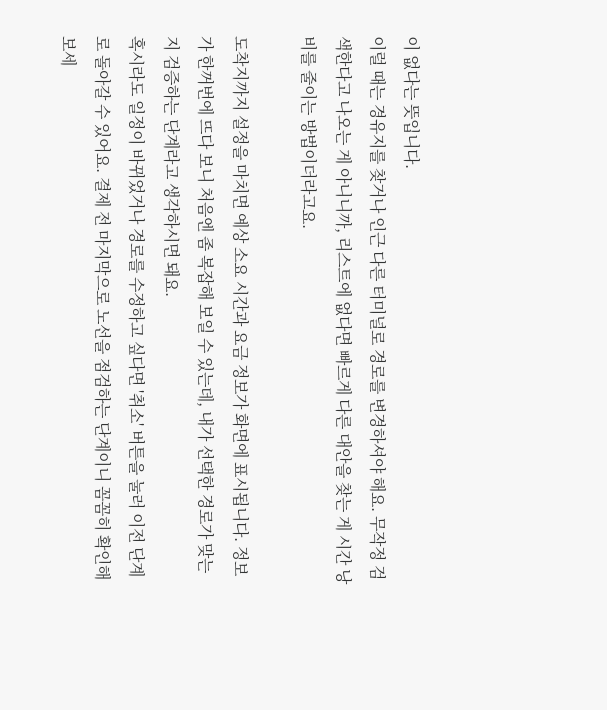이 없다는 뜻입니다.
이럴 때는 경유지를 찾거나 인근 다른 터미널로 경로를 변경하셔야 해요. 무작정 검색한다고 나오는 게 아니니까, 리스트에 없다면 빠르게 다른 대안을 찾는 게 시간 낭비를 줄이는 방법이더라고요.

도착지까지 설정을 마치면 예상 소요 시간과 요금 정보가 화면에 표시됩니다. 정보가 한꺼번에 뜨다 보니 처음엔 좀 복잡해 보일 수 있는데, 내가 선택한 경로가 맞는지 검증하는 단계라고 생각하시면 돼요.
혹시라도 일정이 바뀌었거나 경로를 수정하고 싶다면 '취소' 버튼을 눌러 이전 단계로 돌아갈 수 있어요. 결제 전 마지막으로 노선을 점검하는 단계이니 꼼꼼히 확인해 보세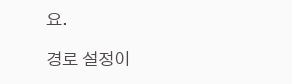요.

경로 설정이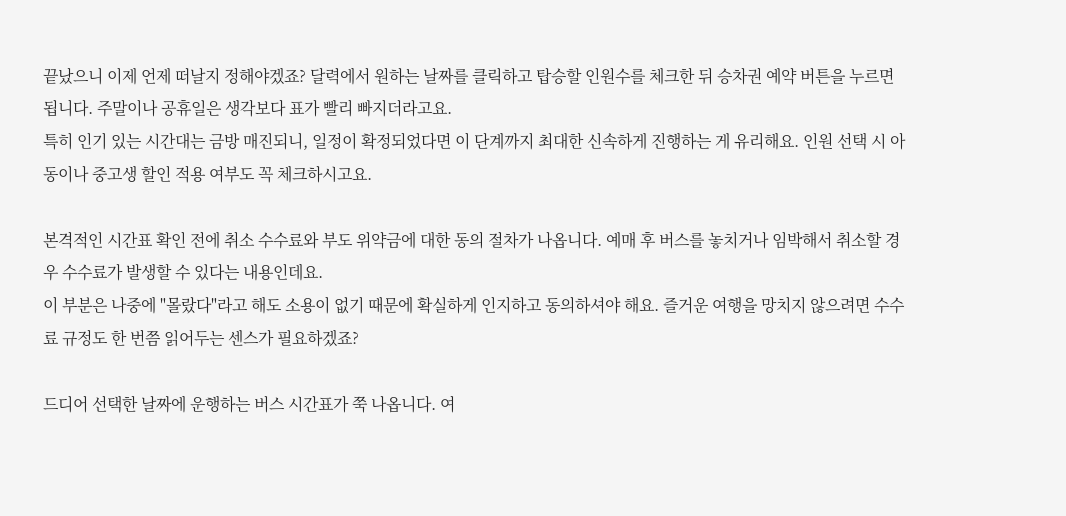끝났으니 이제 언제 떠날지 정해야겠죠? 달력에서 원하는 날짜를 클릭하고 탑승할 인원수를 체크한 뒤 승차권 예약 버튼을 누르면 됩니다. 주말이나 공휴일은 생각보다 표가 빨리 빠지더라고요.
특히 인기 있는 시간대는 금방 매진되니, 일정이 확정되었다면 이 단계까지 최대한 신속하게 진행하는 게 유리해요. 인원 선택 시 아동이나 중고생 할인 적용 여부도 꼭 체크하시고요.

본격적인 시간표 확인 전에 취소 수수료와 부도 위약금에 대한 동의 절차가 나옵니다. 예매 후 버스를 놓치거나 임박해서 취소할 경우 수수료가 발생할 수 있다는 내용인데요.
이 부분은 나중에 "몰랐다"라고 해도 소용이 없기 때문에 확실하게 인지하고 동의하셔야 해요. 즐거운 여행을 망치지 않으려면 수수료 규정도 한 번쯤 읽어두는 센스가 필요하겠죠?

드디어 선택한 날짜에 운행하는 버스 시간표가 쭉 나옵니다. 여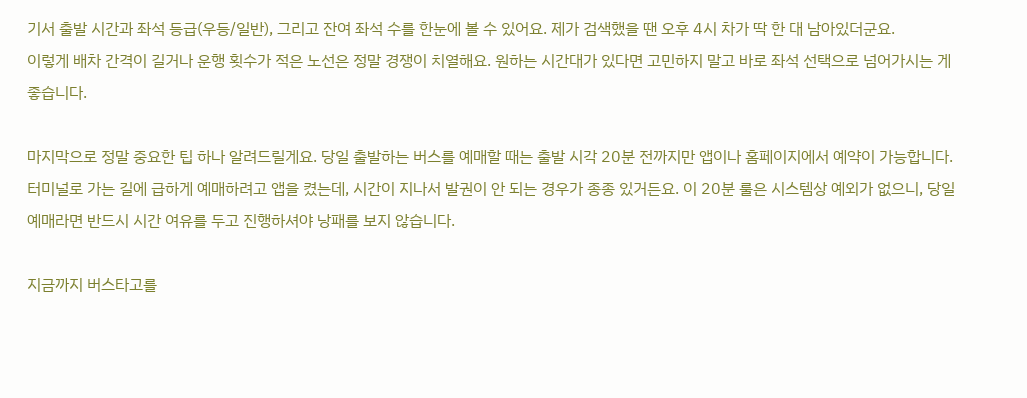기서 출발 시간과 좌석 등급(우등/일반), 그리고 잔여 좌석 수를 한눈에 볼 수 있어요. 제가 검색했을 땐 오후 4시 차가 딱 한 대 남아있더군요.
이렇게 배차 간격이 길거나 운행 횟수가 적은 노선은 정말 경쟁이 치열해요. 원하는 시간대가 있다면 고민하지 말고 바로 좌석 선택으로 넘어가시는 게 좋습니다.

마지막으로 정말 중요한 팁 하나 알려드릴게요. 당일 출발하는 버스를 예매할 때는 출발 시각 20분 전까지만 앱이나 홈페이지에서 예약이 가능합니다.
터미널로 가는 길에 급하게 예매하려고 앱을 켰는데, 시간이 지나서 발권이 안 되는 경우가 종종 있거든요. 이 20분 룰은 시스템상 예외가 없으니, 당일 예매라면 반드시 시간 여유를 두고 진행하셔야 낭패를 보지 않습니다.

지금까지 버스타고를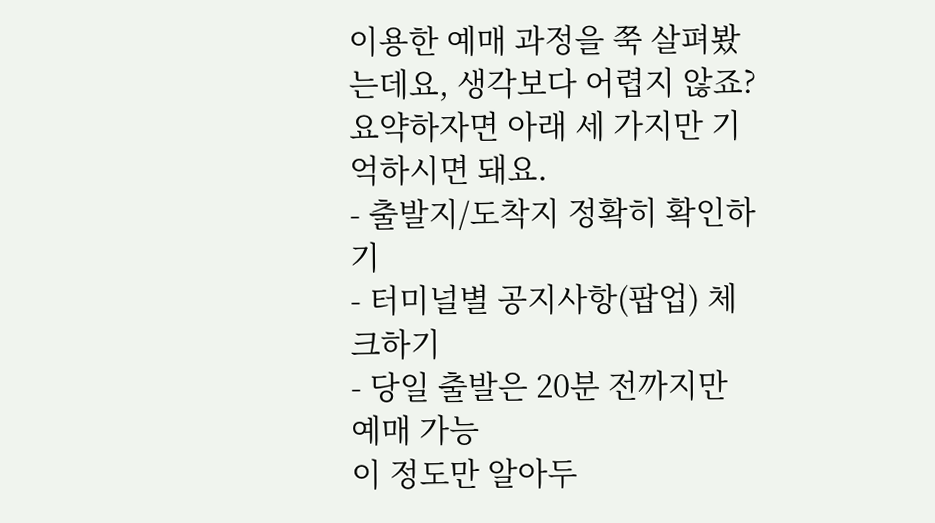이용한 예매 과정을 쭉 살펴봤는데요, 생각보다 어렵지 않죠? 요약하자면 아래 세 가지만 기억하시면 돼요.
- 출발지/도착지 정확히 확인하기
- 터미널별 공지사항(팝업) 체크하기
- 당일 출발은 20분 전까지만 예매 가능
이 정도만 알아두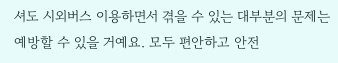셔도 시외버스 이용하면서 겪을 수 있는 대부분의 문제는 예방할 수 있을 거예요. 모두 편안하고 안전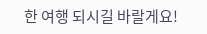한 여행 되시길 바랄게요!